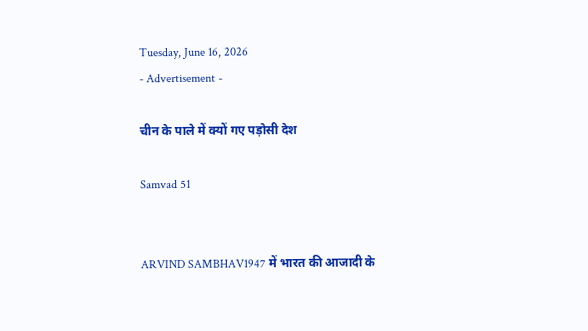Tuesday, June 16, 2026
- Advertisement -

चीन के पाले में क्यों गए पड़ोसी देश

Samvad 51


ARVIND SAMBHAV1947 में भारत की आजादी के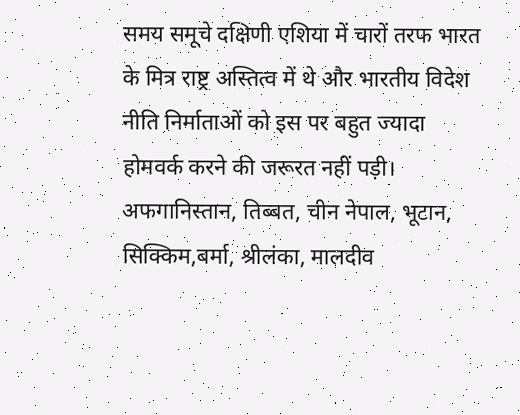समय समूचे दक्षिणी एशिया में चारों तरफ भारत के मित्र राष्ट्र अस्तित्व में थे और भारतीय विदेश नीति निर्माताओं को इस पर बहुत ज्यादा होमवर्क करने की जरूरत नहीं पड़ी। अफगानिस्तान, तिब्बत, चीन नेपाल, भूटान, सिक्किम,बर्मा, श्रीलंका, मालदीव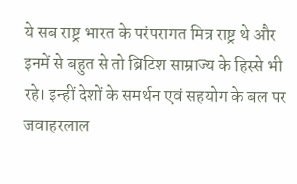ये सब राष्ट्र भारत के परंपरागत मित्र राष्ट्र थे और इनमें से बहुत से तो ब्रिटिश साम्राज्य के हिस्से भी रहे। इन्हीं देशों के समर्थन एवं सहयोग के बल पर जवाहरलाल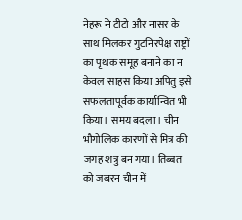नेहरू ने टीटो और नासर के साथ मिलकर गुटनिरपेक्ष राष्ट्रों का पृथक समूह बनाने का न केवल साहस किया अपितु इसे सफलतापूर्वक कार्यान्वित भी किया। समय बदला। चीन भौगोलिक कारणों से मित्र की जगह शत्रु बन गया। तिब्बत को जबरन चीन में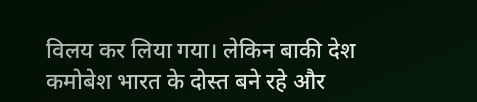विलय कर लिया गया। लेकिन बाकी देश कमोबेश भारत के दोस्त बने रहे और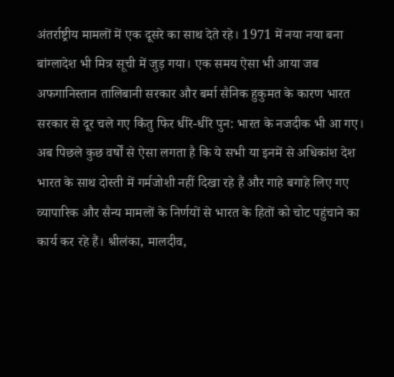अंतर्राष्ट्रीय मामलों में एक दूसरे का साथ देते रहे। 1971 में नया नया बना बांग्लादेश भी मित्र सूची में जुड़ गया। एक समय ऐसा भी आया जब अफगानिस्तान तालिबानी सरकार और बर्मा सैनिक हुकुमत के कारण भारत सरकार से दूर चले गए किंतु फिर धीरे-धीरे पुन: भारत के नजदीक भी आ गए। अब पिछले कुछ वर्षों से ऐसा लगता है कि ये सभी या इनमें से अधिकांश देश भारत के साथ दोस्ती में गर्मजोशी नहीं दिखा रहे हैं और गाहे बगाहे लिए गए व्यापारिक और सैन्य मामलों के निर्णयों से भारत के हितों को चोट पहुंचाने का कार्य कर रहे हैं। श्रीलंका, मालदीव,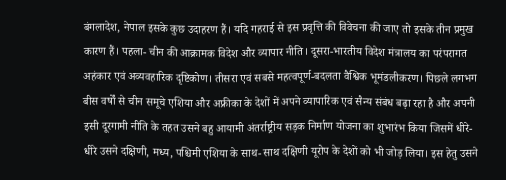बंगलादेश, नेपाल इसके कुछ उदाहरण हैं। यदि गहराई से इस प्रवृत्ति की विवेचना की जाए तो इसके तीन प्रमुख कारण हैं। पहला- चीन की आक्रामक विदेश और व्यापार नीति। दूसरा-भारतीय विदेश मंत्रालय का परंपरागत अहंकार एवं अव्यवहारिक दृष्टिकोण। तीसरा एवं सबसे महत्वपूर्ण-बदलता वैश्विक भूमंडलीकरण। पिछले लगभग बीस वर्षों से चीन समूचे एशिया और अफ्रीका के देशों में अपने व्यापारिक एवं सैन्य संबंध बढ़ा रहा है और अपनी इसी दूरगामी नीति के तहत उसने बहु आयामी अंतर्राष्ट्रीय सड़क निर्माण योजना का शुभारंभ किया जिसमें धीरे-धीरे उसने दक्षिणी, मध्य, पश्चिमी एशिया के साथ-साथ दक्षिणी यूरोप के देशों को भी जोड़ लिया। इस हेतु उसने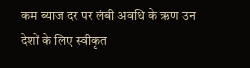कम ब्याज दर पर लंबी अवधि के ऋण उन देशों के लिए स्वीकृत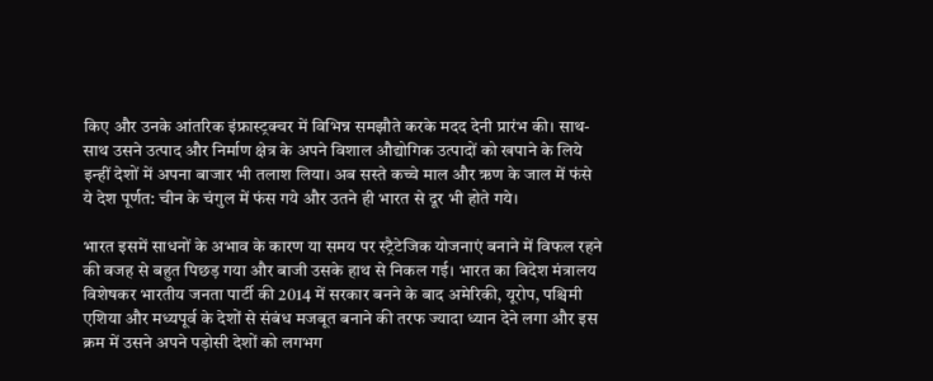किए और उनके आंतरिक इंफ्रास्ट्रक्चर में विभिन्न समझौते करके मदद देनी प्रारंभ की। साथ-साथ उसने उत्पाद और निर्माण क्षेत्र के अपने विशाल औद्योगिक उत्पादों को खपाने के लिये इन्हीं देशों में अपना बाजार भी तलाश लिया। अब सस्ते कच्चे माल और ऋण के जाल में फंसे ये देश पूर्णत: चीन के चंगुल में फंस गये और उतने ही भारत से दूर भी होते गये।

भारत इसमें साधनों के अभाव के कारण या समय पर स्ट्रैटेजिक योजनाएं बनाने में विफल रहने की वजह से बहुत पिछड़ गया और बाजी उसके हाथ से निकल गई। भारत का विदेश मंत्रालय विशेषकर भारतीय जनता पार्टी की 2014 में सरकार बनने के बाद अमेरिकी, यूरोप, पश्चिमी एशिया और मध्यपूर्व के देशों से संबंध मजबूत बनाने की तरफ ज्यादा ध्यान देने लगा और इस क्रम में उसने अपने पड़ोसी देशों को लगभग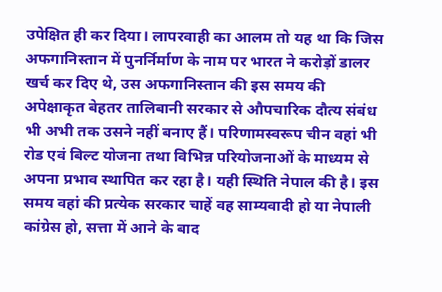उपेक्षित ही कर दिया। लापरवाही का आलम तो यह था कि जिस अफगानिस्तान में पुनर्निर्माण के नाम पर भारत ने करोड़ों डालर खर्च कर दिए थे, उस अफगानिस्तान की इस समय की अपेक्षाकृत बेहतर तालिबानी सरकार से औपचारिक दौत्य संबंध भी अभी तक उसने नहीं बनाए हैं। परिणामस्वरूप चीन वहां भी रोड एवं बिल्ट योजना तथा विभिन्न परियोजनाओं के माध्यम से अपना प्रभाव स्थापित कर रहा है। यही स्थिति नेपाल की है। इस समय वहां की प्रत्येक सरकार चाहें वह साम्यवादी हो या नेपाली कांग्रेस हो, सत्ता में आने के बाद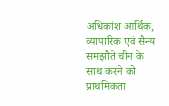अधिकांश आर्थिक, व्यापारिक एवं सैन्य समझौते चीन के साथ करने को प्राथमिकता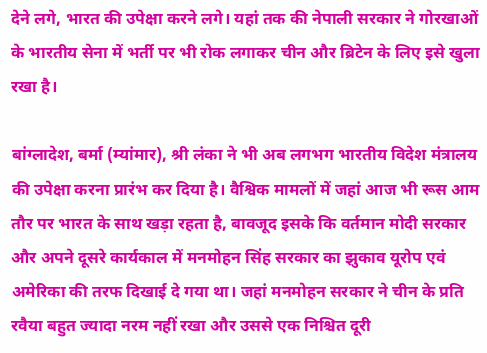देने लगे, भारत की उपेक्षा करने लगे। यहां तक की नेपाली सरकार ने गोरखाओं के भारतीय सेना में भर्ती पर भी रोक लगाकर चीन और ब्रिटेन के लिए इसे खुला रखा है।

बांग्लादेश, बर्मा (म्यांमार), श्री लंका ने भी अब लगभग भारतीय विदेश मंत्रालय की उपेक्षा करना प्रारंभ कर दिया है। वैश्विक मामलों में जहां आज भी रूस आम तौर पर भारत के साथ खड़ा रहता है, बावजूद इसके कि वर्तमान मोदी सरकार और अपने दूसरे कार्यकाल में मनमोहन सिंह सरकार का झुकाव यूरोप एवं अमेरिका की तरफ दिखाई दे गया था। जहां मनमोहन सरकार ने चीन के प्रति रवैया बहुत ज्यादा नरम नहीं रखा और उससे एक निश्चित दूरी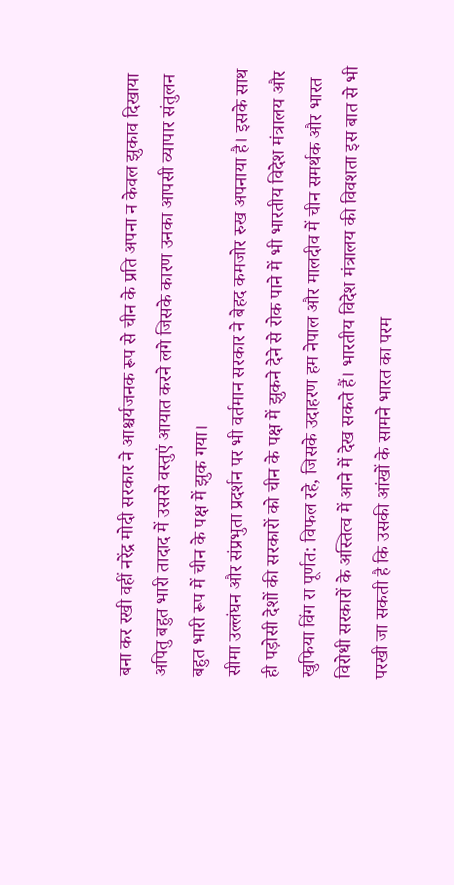बना कर रखी वहीं नरेंद्र मोदी सरकार ने आश्चर्यजनक रूप से चीन के प्रति अपना न केवल झुकाव दिखाया अपितु बहुत भारी तादाद में उससे वस्तुएं आयात करने लगे जिसके कारण उनका आपसी व्यापार संतुलन बहुत भारी रूप में चीन के पक्ष में झुक गया।
सीमा उल्लंघन और संप्रभुता प्रदर्शन पर भी वर्तमान सरकार ने बेहद कमजोर रुख अपनाया है। इसके साथ ही पड़ोसी देशों की सरकारों को चीन के पक्ष में झुकने देने से रोक पाने में भी भारतीय विदेश मंत्रालय और खुफिया विंग रा पूर्णत: विफल रहे, जिसके उदाहरण हम नेपाल और मालदीव में चीन समर्थक और भारत विरोधी सरकारों के अस्तित्व में आने में देख सकते हैं। भारतीय विदेश मंत्रालय की विवशता इस बात से भी परखी जा सकती है कि उसकी आंखों के सामने भारत का परम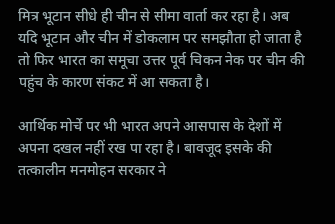मित्र भूटान सीधे ही चीन से सीमा वार्ता कर रहा है। अब यदि भूटान और चीन में डोकलाम पर समझौता हो जाता है तो फिर भारत का समूचा उत्तर पूर्व चिकन नेक पर चीन की पहुंच के कारण संकट में आ सकता है।

आर्थिक मोर्चे पर भी भारत अपने आसपास के देशों में अपना दखल नहीं रख पा रहा है। बावजूद इसके की तत्कालीन मनमोहन सरकार ने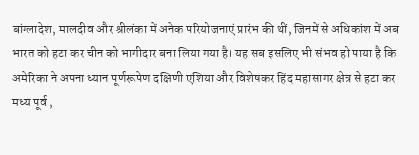बांग्लादेश, मालदीव और श्रीलंका में अनेक परियोजनाएं प्रारंभ की थीं, जिनमें से अधिकांश में अब भारत को हटा कर चीन को भागीदार बना लिया गया है। यह सब इसलिए भी संभव हो पाया है कि अमेरिका ने अपना ध्यान पूर्णरूपेण दक्षिणी एशिया और विशेषकर हिंद महासागर क्षेत्र से हटा कर मध्य पूर्व ,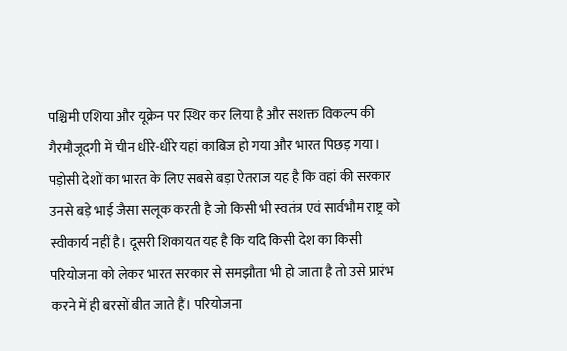पश्चिमी एशिया और यूक्रेन पर स्थिर कर लिया है और सशक्त विकल्प की गैरमौजूदगी में चीन धीरे-धीरे यहां काबिज हो गया और भारत पिछड़ गया।
पड़ोसी देशों का भारत के लिए सबसे बड़ा ऐतराज यह है कि वहां की सरकार उनसे बड़े भाई जैसा सलूक करती है जो किसी भी स्वतंत्र एवं सार्वभौम राष्ट्र को स्वीकार्य नहीं है। दूसरी शिकायत यह है कि यदि किसी देश का किसी परियोजना को लेकर भारत सरकार से समझौता भी हो जाता है तो उसे प्रारंभ करने में ही बरसों बीत जाते हैं। परियोजना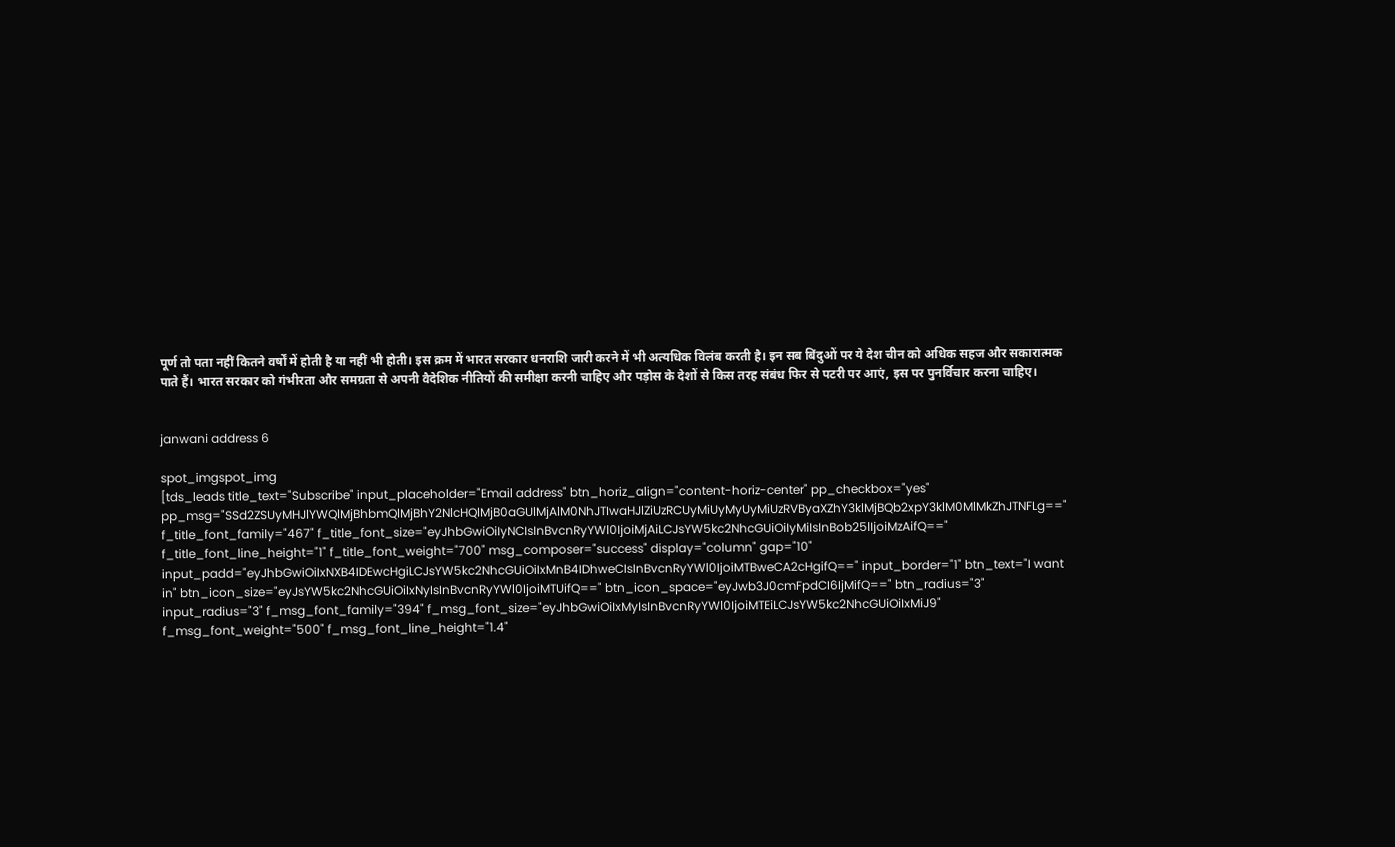पूर्ण तो पता नहीं कितने वर्षों में होती है या नहीं भी होती। इस क्रम में भारत सरकार धनराशि जारी करने में भी अत्यधिक विलंब करती है। इन सब बिंदुओं पर ये देश चीन को अधिक सहज और सकारात्मक पाते हैं। भारत सरकार को गंभीरता और समग्रता से अपनी वैदेशिक नीतियों की समीक्षा करनी चाहिए और पड़ोस के देशों से किस तरह संबंध फिर से पटरी पर आएं, इस पर पुनर्विचार करना चाहिए।


janwani address 6

spot_imgspot_img
[tds_leads title_text="Subscribe" input_placeholder="Email address" btn_horiz_align="content-horiz-center" pp_checkbox="yes" pp_msg="SSd2ZSUyMHJlYWQlMjBhbmQlMjBhY2NlcHQlMjB0aGUlMjAlM0NhJTIwaHJlZiUzRCUyMiUyMyUyMiUzRVByaXZhY3klMjBQb2xpY3klM0MlMkZhJTNFLg==" f_title_font_family="467" f_title_font_size="eyJhbGwiOiIyNCIsInBvcnRyYWl0IjoiMjAiLCJsYW5kc2NhcGUiOiIyMiIsInBob25lIjoiMzAifQ==" f_title_font_line_height="1" f_title_font_weight="700" msg_composer="success" display="column" gap="10" input_padd="eyJhbGwiOiIxNXB4IDEwcHgiLCJsYW5kc2NhcGUiOiIxMnB4IDhweCIsInBvcnRyYWl0IjoiMTBweCA2cHgifQ==" input_border="1" btn_text="I want in" btn_icon_size="eyJsYW5kc2NhcGUiOiIxNyIsInBvcnRyYWl0IjoiMTUifQ==" btn_icon_space="eyJwb3J0cmFpdCI6IjMifQ==" btn_radius="3" input_radius="3" f_msg_font_family="394" f_msg_font_size="eyJhbGwiOiIxMyIsInBvcnRyYWl0IjoiMTEiLCJsYW5kc2NhcGUiOiIxMiJ9" f_msg_font_weight="500" f_msg_font_line_height="1.4"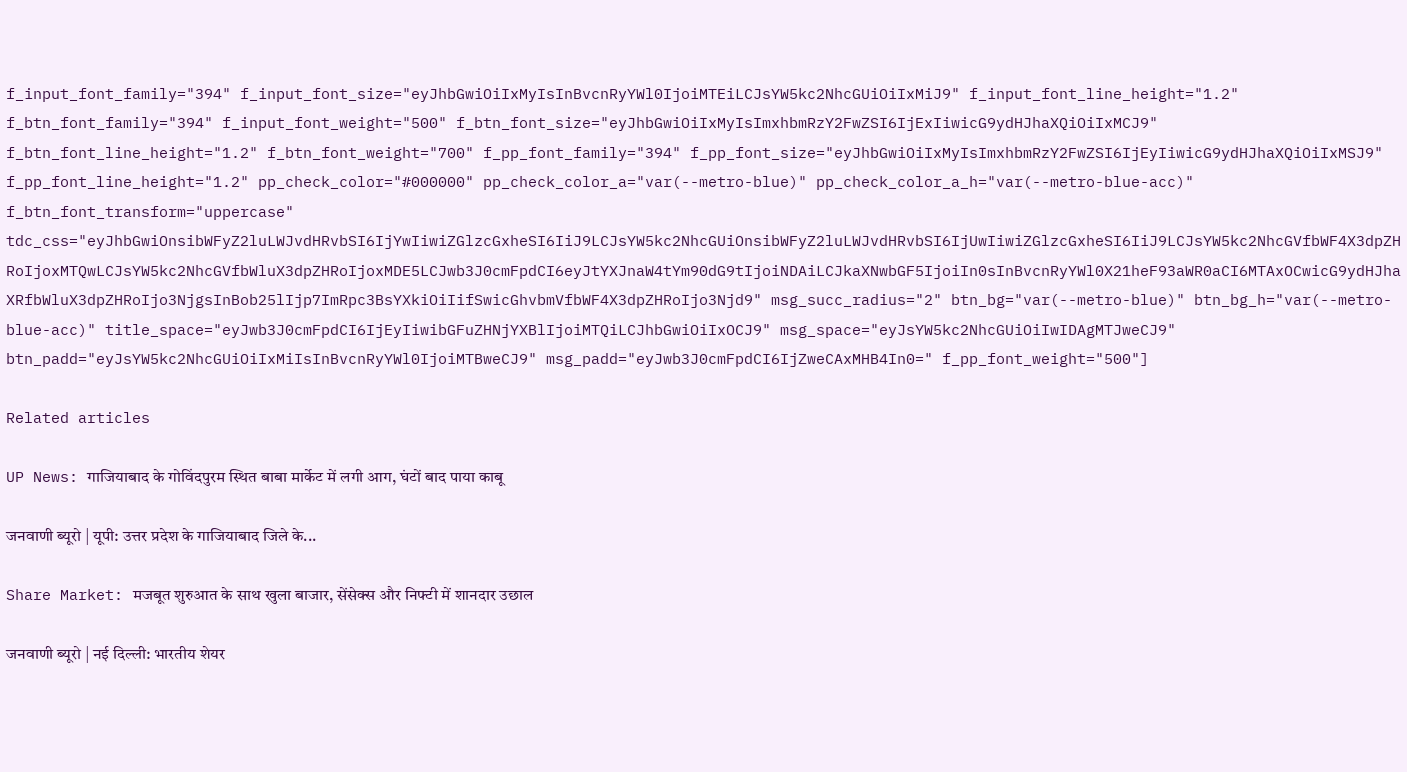f_input_font_family="394" f_input_font_size="eyJhbGwiOiIxMyIsInBvcnRyYWl0IjoiMTEiLCJsYW5kc2NhcGUiOiIxMiJ9" f_input_font_line_height="1.2" f_btn_font_family="394" f_input_font_weight="500" f_btn_font_size="eyJhbGwiOiIxMyIsImxhbmRzY2FwZSI6IjExIiwicG9ydHJhaXQiOiIxMCJ9" f_btn_font_line_height="1.2" f_btn_font_weight="700" f_pp_font_family="394" f_pp_font_size="eyJhbGwiOiIxMyIsImxhbmRzY2FwZSI6IjEyIiwicG9ydHJhaXQiOiIxMSJ9" f_pp_font_line_height="1.2" pp_check_color="#000000" pp_check_color_a="var(--metro-blue)" pp_check_color_a_h="var(--metro-blue-acc)" f_btn_font_transform="uppercase" tdc_css="eyJhbGwiOnsibWFyZ2luLWJvdHRvbSI6IjYwIiwiZGlzcGxheSI6IiJ9LCJsYW5kc2NhcGUiOnsibWFyZ2luLWJvdHRvbSI6IjUwIiwiZGlzcGxheSI6IiJ9LCJsYW5kc2NhcGVfbWF4X3dpZHRoIjoxMTQwLCJsYW5kc2NhcGVfbWluX3dpZHRoIjoxMDE5LCJwb3J0cmFpdCI6eyJtYXJnaW4tYm90dG9tIjoiNDAiLCJkaXNwbGF5IjoiIn0sInBvcnRyYWl0X21heF93aWR0aCI6MTAxOCwicG9ydHJhaXRfbWluX3dpZHRoIjo3NjgsInBob25lIjp7ImRpc3BsYXkiOiIifSwicGhvbmVfbWF4X3dpZHRoIjo3Njd9" msg_succ_radius="2" btn_bg="var(--metro-blue)" btn_bg_h="var(--metro-blue-acc)" title_space="eyJwb3J0cmFpdCI6IjEyIiwibGFuZHNjYXBlIjoiMTQiLCJhbGwiOiIxOCJ9" msg_space="eyJsYW5kc2NhcGUiOiIwIDAgMTJweCJ9" btn_padd="eyJsYW5kc2NhcGUiOiIxMiIsInBvcnRyYWl0IjoiMTBweCJ9" msg_padd="eyJwb3J0cmFpdCI6IjZweCAxMHB4In0=" f_pp_font_weight="500"]

Related articles

UP News: गाजियाबाद के गोविंदपुरम स्थित बाबा मार्केट में लगी आग, घंटों बाद पाया काबू

जनवाणी ब्यूरो | यूपी: उत्तर प्रदेश के गाजियाबाद जिले के...

Share Market: मजबूत शुरुआत के साथ खुला बाजार, सेंसेक्स और निफ्टी में शानदार उछाल

जनवाणी ब्यूरो | नई दिल्ली: भारतीय शेयर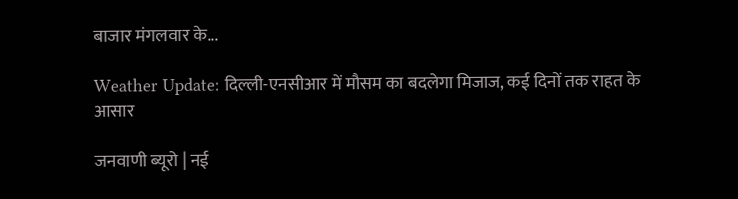बाजार मंगलवार के...

Weather Update: दिल्ली-एनसीआर में मौसम का बदलेगा मिजाज, कई दिनों तक राहत के आसार

जनवाणी ब्यूरो | नई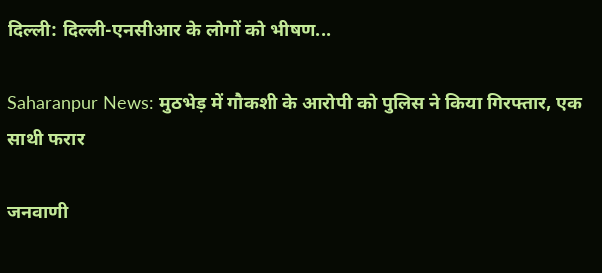दिल्ली: दिल्ली-एनसीआर के लोगों को भीषण...

Saharanpur News: मुठभेड़ में गौकशी के आरोपी को पुलिस ने किया गिरफ्तार, एक साथी फरार

जनवाणी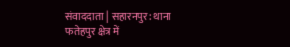संवाददाता | सहारनपुर: थाना फतेहपुर क्षेत्र में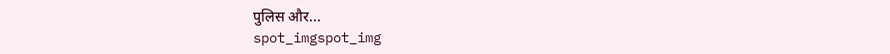पुलिस और...
spot_imgspot_img